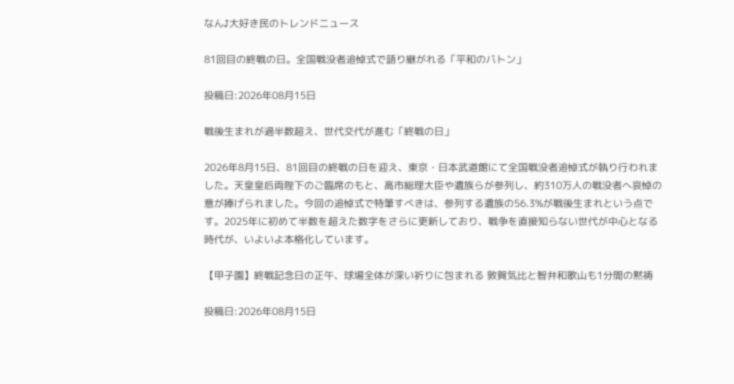なんJ大好き民のトレンドニュース

81回目の終戦の日。全国戦没者追悼式で語り継がれる「平和のバトン」

投稿日:2026年08月15日

戦後生まれが過半数超え、世代交代が進む「終戦の日」

2026年8月15日、81回目の終戦の日を迎え、東京・日本武道館にて全国戦没者追悼式が執り行われました。天皇皇后両陛下のご臨席のもと、高市総理大臣や遺族らが参列し、約310万人の戦没者へ哀悼の意が捧げられました。今回の追悼式で特筆すべきは、参列する遺族の56.3%が戦後生まれという点です。2025年に初めて半数を超えた数字をさらに更新しており、戦争を直接知らない世代が中心となる時代が、いよいよ本格化しています。

【甲子園】終戦記念日の正午、球場全体が深い祈りに包まれる 敦賀気比と智弁和歌山も1分間の黙祷

投稿日:2026年08月15日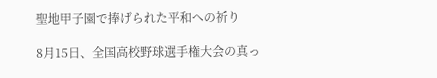聖地甲子園で捧げられた平和への祈り

8月15日、全国高校野球選手権大会の真っ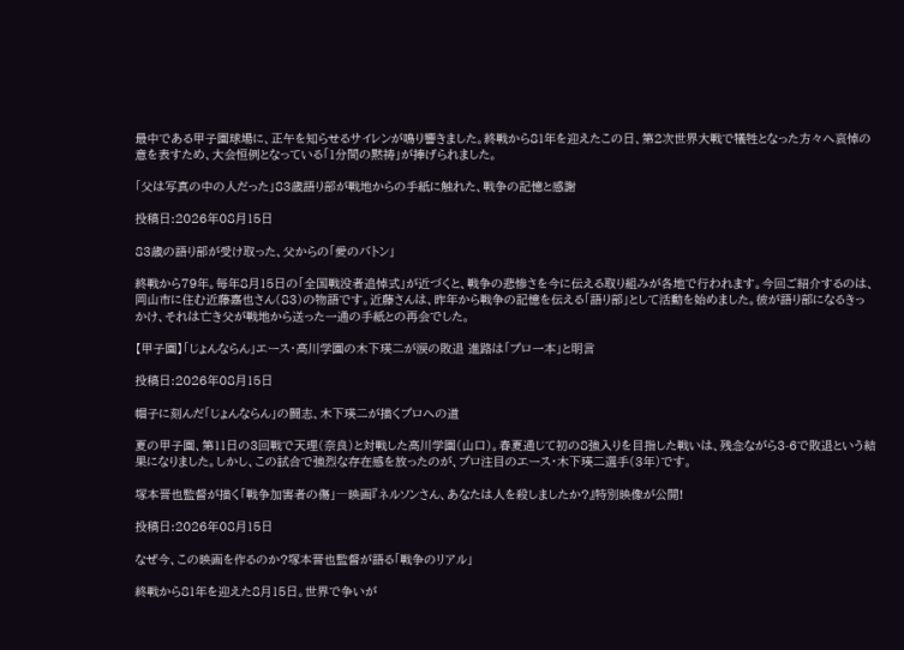最中である甲子園球場に、正午を知らせるサイレンが鳴り響きました。終戦から81年を迎えたこの日、第2次世界大戦で犠牲となった方々へ哀悼の意を表すため、大会恒例となっている「1分間の黙祷」が捧げられました。

「父は写真の中の人だった」83歳語り部が戦地からの手紙に触れた、戦争の記憶と感謝

投稿日:2026年08月15日

83歳の語り部が受け取った、父からの「愛のバトン」

終戦から79年。毎年8月15日の「全国戦没者追悼式」が近づくと、戦争の悲惨さを今に伝える取り組みが各地で行われます。今回ご紹介するのは、岡山市に住む近藤嘉也さん(83)の物語です。近藤さんは、昨年から戦争の記憶を伝える「語り部」として活動を始めました。彼が語り部になるきっかけ、それは亡き父が戦地から送った一通の手紙との再会でした。

【甲子園】「じょんならん」エース・高川学園の木下瑛二が涙の敗退 進路は「プロ一本」と明言

投稿日:2026年08月15日

帽子に刻んだ「じょんならん」の闘志、木下瑛二が描くプロへの道

夏の甲子園、第11日の3回戦で天理(奈良)と対戦した高川学園(山口)。春夏通じて初の8強入りを目指した戦いは、残念ながら3-6で敗退という結果になりました。しかし、この試合で強烈な存在感を放ったのが、プロ注目のエース・木下瑛二選手(3年)です。

塚本晋也監督が描く「戦争加害者の傷」―映画『ネルソンさん、あなたは人を殺しましたか?』特別映像が公開!

投稿日:2026年08月15日

なぜ今、この映画を作るのか?塚本晋也監督が語る「戦争のリアル」

終戦から81年を迎えた8月15日。世界で争いが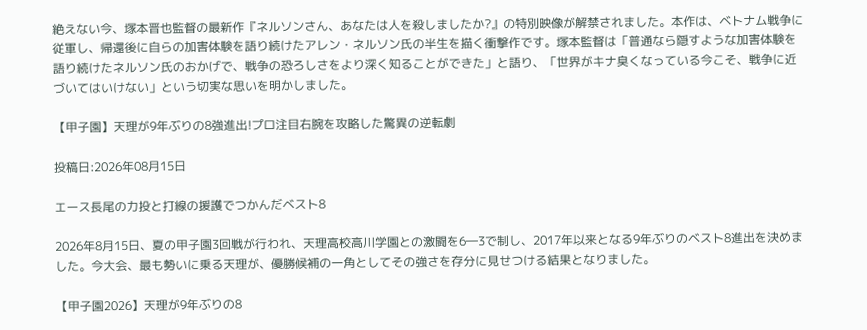絶えない今、塚本晋也監督の最新作『ネルソンさん、あなたは人を殺しましたか?』の特別映像が解禁されました。本作は、ベトナム戦争に従軍し、帰還後に自らの加害体験を語り続けたアレン・ネルソン氏の半生を描く衝撃作です。塚本監督は「普通なら隠すような加害体験を語り続けたネルソン氏のおかげで、戦争の恐ろしさをより深く知ることができた」と語り、「世界がキナ臭くなっている今こそ、戦争に近づいてはいけない」という切実な思いを明かしました。

【甲子園】天理が9年ぶりの8強進出!プロ注目右腕を攻略した驚異の逆転劇

投稿日:2026年08月15日

エース長尾の力投と打線の援護でつかんだベスト8

2026年8月15日、夏の甲子園3回戦が行われ、天理高校高川学園との激闘を6―3で制し、2017年以来となる9年ぶりのベスト8進出を決めました。今大会、最も勢いに乗る天理が、優勝候補の一角としてその強さを存分に見せつける結果となりました。

【甲子園2026】天理が9年ぶりの8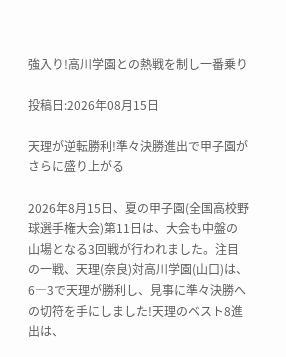強入り!高川学園との熱戦を制し一番乗り

投稿日:2026年08月15日

天理が逆転勝利!準々決勝進出で甲子園がさらに盛り上がる

2026年8月15日、夏の甲子園(全国高校野球選手権大会)第11日は、大会も中盤の山場となる3回戦が行われました。注目の一戦、天理(奈良)対高川学園(山口)は、6―3で天理が勝利し、見事に準々決勝への切符を手にしました!天理のベスト8進出は、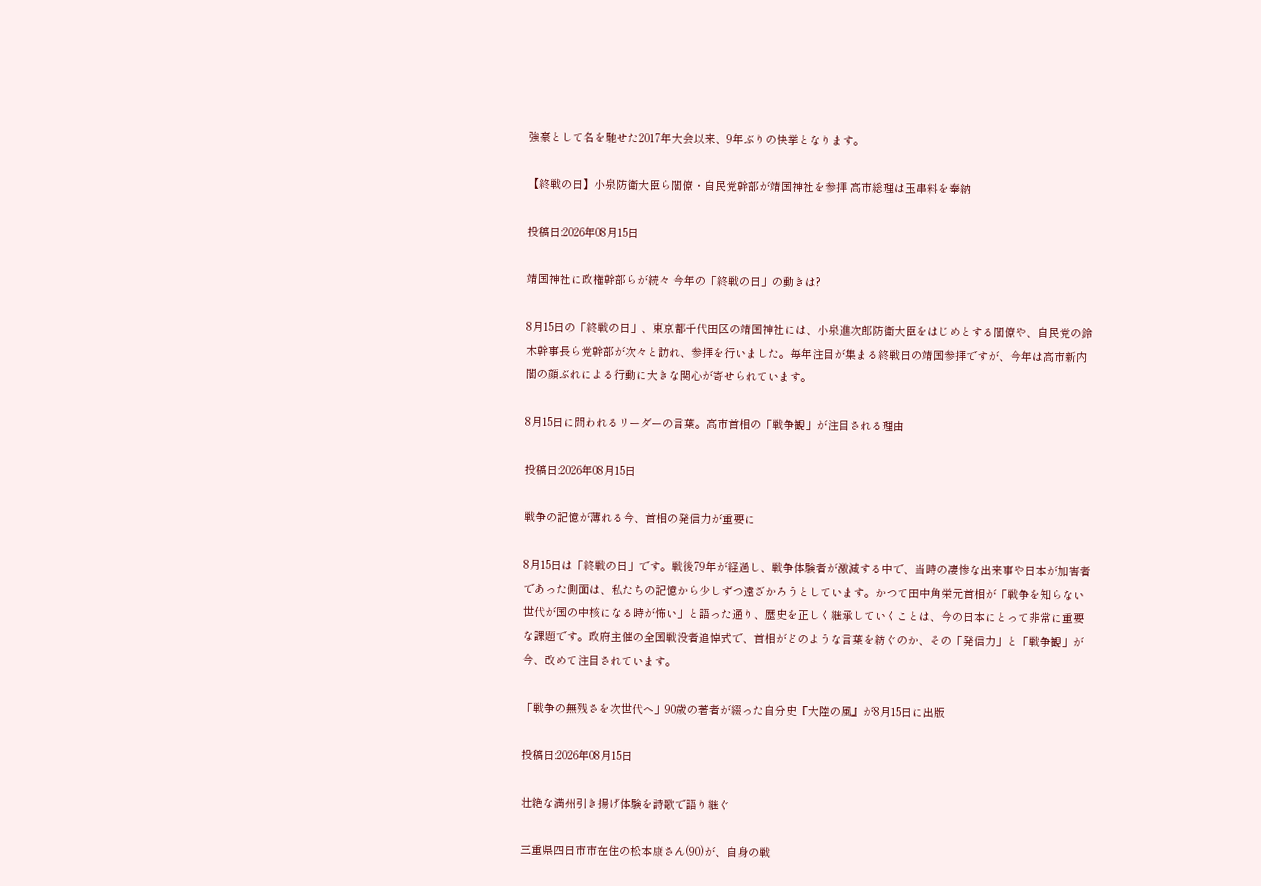強豪として名を馳せた2017年大会以来、9年ぶりの快挙となります。

【終戦の日】小泉防衛大臣ら閣僚・自民党幹部が靖国神社を参拝 高市総理は玉串料を奉納

投稿日:2026年08月15日

靖国神社に政権幹部らが続々 今年の「終戦の日」の動きは?

8月15日の「終戦の日」、東京都千代田区の靖国神社には、小泉進次郎防衛大臣をはじめとする閣僚や、自民党の鈴木幹事長ら党幹部が次々と訪れ、参拝を行いました。毎年注目が集まる終戦日の靖国参拝ですが、今年は高市新内閣の顔ぶれによる行動に大きな関心が寄せられています。

8月15日に問われるリーダーの言葉。高市首相の「戦争観」が注目される理由

投稿日:2026年08月15日

戦争の記憶が薄れる今、首相の発信力が重要に

8月15日は「終戦の日」です。戦後79年が経過し、戦争体験者が激減する中で、当時の凄惨な出来事や日本が加害者であった側面は、私たちの記憶から少しずつ遠ざかろうとしています。かつて田中角栄元首相が「戦争を知らない世代が国の中核になる時が怖い」と語った通り、歴史を正しく継承していくことは、今の日本にとって非常に重要な課題です。政府主催の全国戦没者追悼式で、首相がどのような言葉を紡ぐのか、その「発信力」と「戦争観」が今、改めて注目されています。

「戦争の無残さを次世代へ」90歳の著者が綴った自分史『大陸の風』が8月15日に出版

投稿日:2026年08月15日

壮絶な満州引き揚げ体験を詩歌で語り継ぐ

三重県四日市市在住の松本康さん(90)が、自身の戦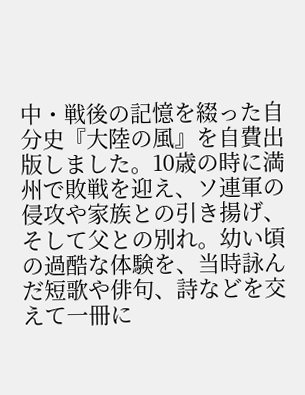中・戦後の記憶を綴った自分史『大陸の風』を自費出版しました。10歳の時に満州で敗戦を迎え、ソ連軍の侵攻や家族との引き揚げ、そして父との別れ。幼い頃の過酷な体験を、当時詠んだ短歌や俳句、詩などを交えて一冊に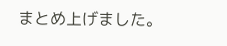まとめ上げました。